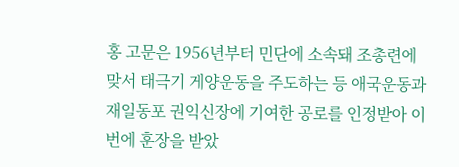홍 고문은 1956년부터 민단에 소속돼 조총련에 맞서 태극기 게양운동을 주도하는 등 애국운동과 재일동포 권익신장에 기여한 공로를 인정받아 이번에 훈장을 받았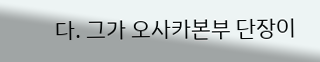다. 그가 오사카본부 단장이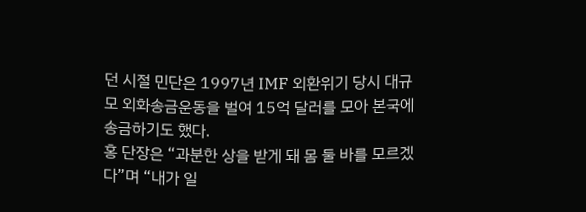던 시절 민단은 1997년 IMF 외환위기 당시 대규모 외화송금운동을 벌여 15억 달러를 모아 본국에 송금하기도 했다.
홍 단장은 “과분한 상을 받게 돼 몸 둘 바를 모르겠다”며 “내가 일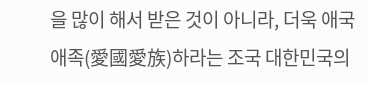을 많이 해서 받은 것이 아니라, 더욱 애국애족(愛國愛族)하라는 조국 대한민국의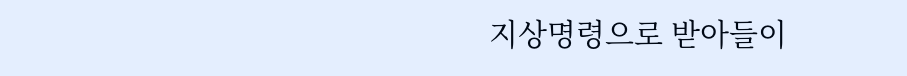지상명령으로 받아들이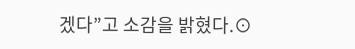겠다”고 소감을 밝혔다.⊙